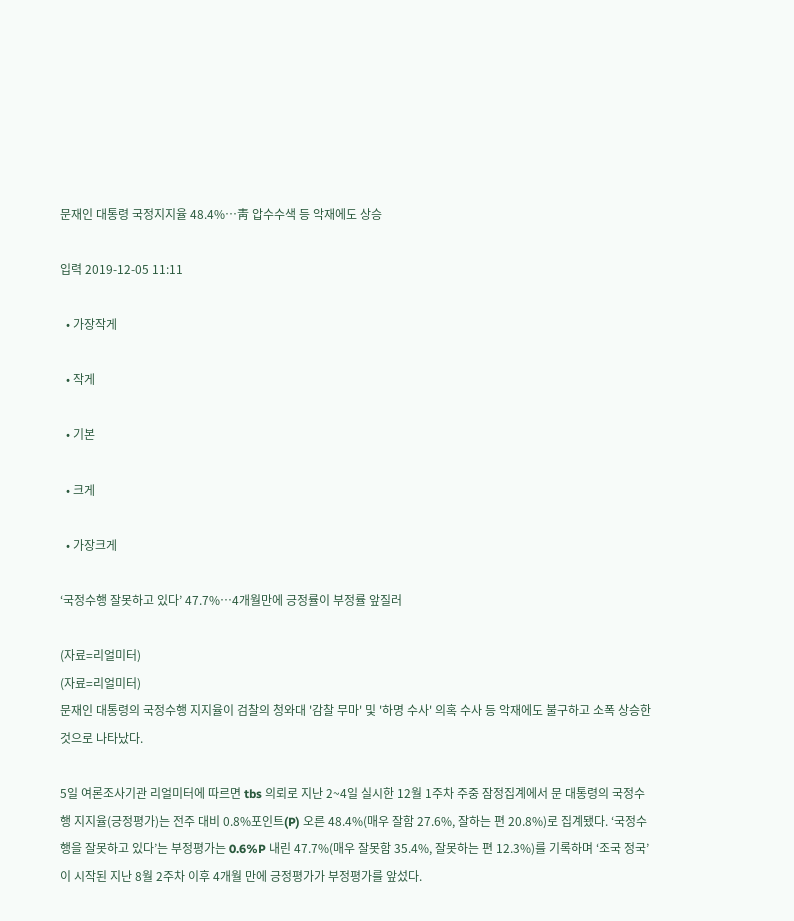문재인 대통령 국정지지율 48.4%…靑 압수수색 등 악재에도 상승

입력 2019-12-05 11:11

  • 가장작게

  • 작게

  • 기본

  • 크게

  • 가장크게

‘국정수행 잘못하고 있다’ 47.7%…4개월만에 긍정률이 부정률 앞질러

(자료=리얼미터)
(자료=리얼미터)
문재인 대통령의 국정수행 지지율이 검찰의 청와대 '감찰 무마' 및 '하명 수사' 의혹 수사 등 악재에도 불구하고 소폭 상승한 것으로 나타났다.

5일 여론조사기관 리얼미터에 따르면 tbs 의뢰로 지난 2~4일 실시한 12월 1주차 주중 잠정집계에서 문 대통령의 국정수행 지지율(긍정평가)는 전주 대비 0.8%포인트(P) 오른 48.4%(매우 잘함 27.6%, 잘하는 편 20.8%)로 집계됐다. ‘국정수행을 잘못하고 있다’는 부정평가는 0.6%P 내린 47.7%(매우 잘못함 35.4%, 잘못하는 편 12.3%)를 기록하며 ‘조국 정국’이 시작된 지난 8월 2주차 이후 4개월 만에 긍정평가가 부정평가를 앞섰다.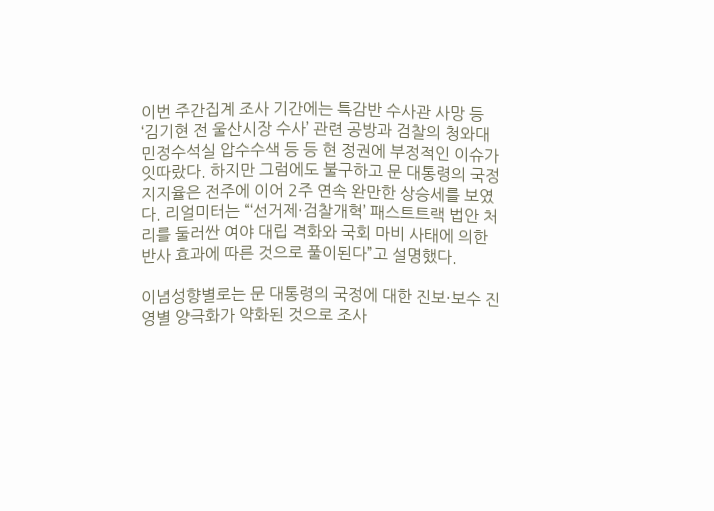이번 주간집계 조사 기간에는 특감반 수사관 사망 등 ‘김기현 전 울산시장 수사’ 관련 공방과 검찰의 청와대 민정수석실 압수수색 등 등 현 정권에 부정적인 이슈가 잇따랐다. 하지만 그럼에도 불구하고 문 대통령의 국정 지지율은 전주에 이어 2주 연속 완만한 상승세를 보였다. 리얼미터는 “‘선거제·검찰개혁’ 패스트트랙 법안 처리를 둘러싼 여야 대립 격화와 국회 마비 사태에 의한 반사 효과에 따른 것으로 풀이된다”고 설명했다.

이념성향별로는 문 대통령의 국정에 대한 진보·보수 진영별 양극화가 약화된 것으로 조사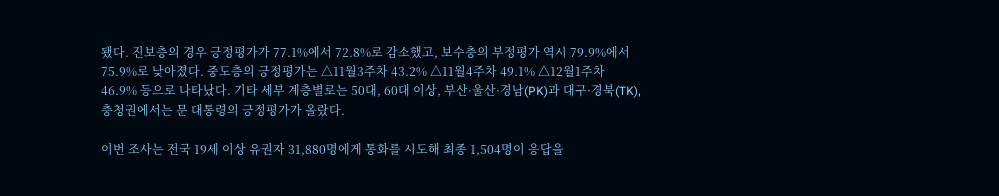됐다. 진보층의 경우 긍정평가가 77.1%에서 72.8%로 감소했고, 보수충의 부정평가 역시 79.9%에서 75.9%로 낮아졌다. 중도층의 긍정평가는 △11월3주차 43.2% △11월4주차 49.1% △12월1주차 46.9% 등으로 나타났다. 기타 세부 계층별로는 50대, 60대 이상, 부산·울산·경남(PK)과 대구·경북(TK), 충청권에서는 문 대통령의 긍정평가가 올랐다.

이번 조사는 전국 19세 이상 유권자 31,880명에게 통화를 시도해 최종 1,504명이 응답을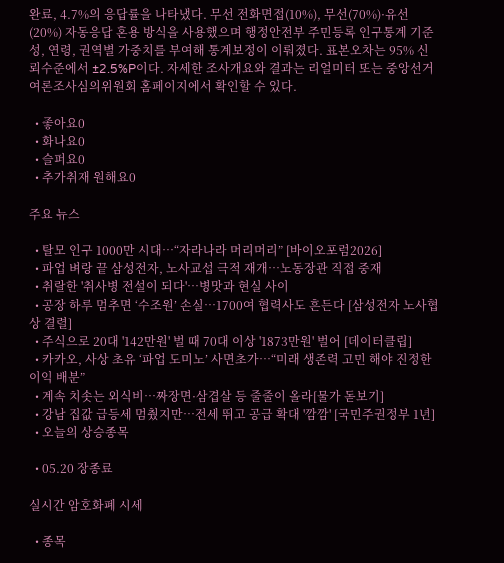완료, 4.7%의 응답률을 나타냈다. 무선 전화면접(10%), 무선(70%)·유선(20%) 자동응답 혼용 방식을 사용했으며 행정안전부 주민등록 인구통계 기준 성, 연령, 권역별 가중치를 부여해 통계보정이 이뤄졌다. 표본오차는 95% 신뢰수준에서 ±2.5%P이다. 자세한 조사개요와 결과는 리얼미터 또는 중앙선거여론조사심의위원회 홈페이지에서 확인할 수 있다.

  • 좋아요0
  • 화나요0
  • 슬퍼요0
  • 추가취재 원해요0

주요 뉴스

  • 탈모 인구 1000만 시대…“자라나라 머리머리” [바이오포럼2026]
  • 파업 벼랑 끝 삼성전자, 노사교섭 극적 재개⋯노동장관 직접 중재
  • 취랄한 '취사병 전설이 되다'…병맛과 현실 사이
  • 공장 하루 멈추면 ‘수조원’ 손실…1700여 협력사도 흔든다 [삼성전자 노사협상 결렬]
  • 주식으로 20대 '142만원' 벌 때 70대 이상 '1873만원' 벌어 [데이터클립]
  • 카카오, 사상 초유 ‘파업 도미노’ 사면초가…“미래 생존력 고민 해야 진정한 이익 배분”
  • 계속 치솟는 외식비…짜장면·삼겹살 등 줄줄이 올라[물가 돋보기]
  • 강남 집값 급등세 멈췄지만⋯전세 뛰고 공급 확대 '깜깜' [국민주권정부 1년]
  • 오늘의 상승종목

  • 05.20 장종료

실시간 암호화폐 시세

  • 종목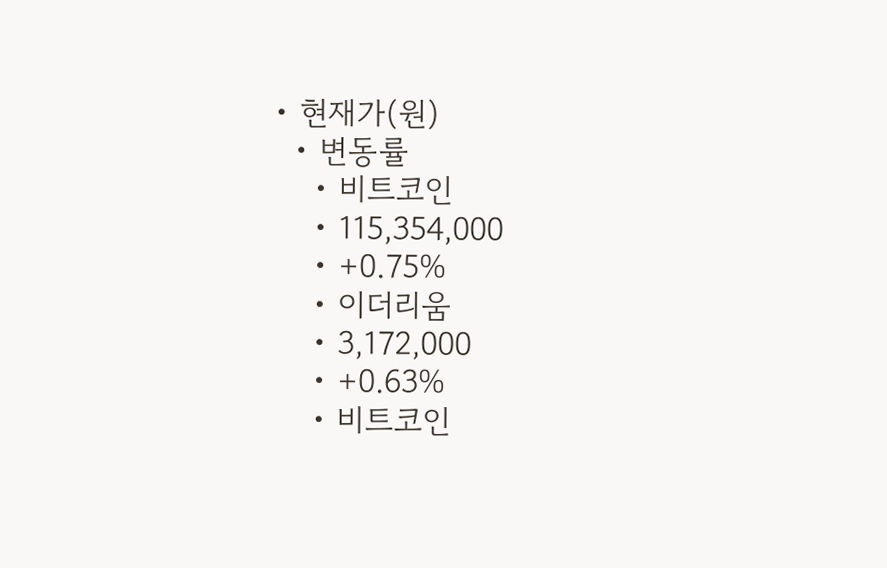• 현재가(원)
  • 변동률
    • 비트코인
    • 115,354,000
    • +0.75%
    • 이더리움
    • 3,172,000
    • +0.63%
    • 비트코인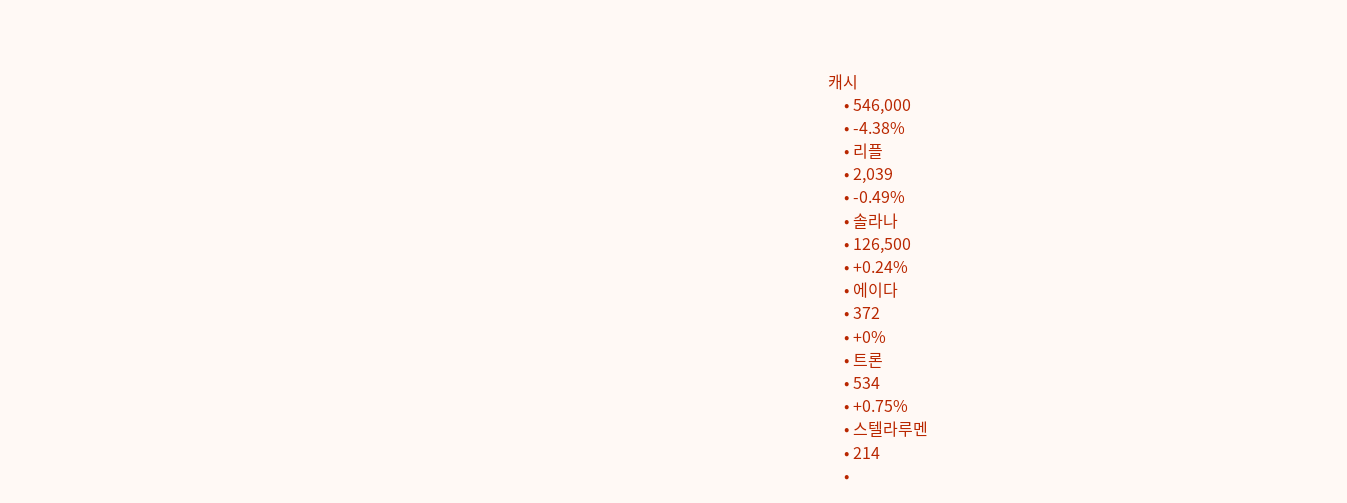캐시
    • 546,000
    • -4.38%
    • 리플
    • 2,039
    • -0.49%
    • 솔라나
    • 126,500
    • +0.24%
    • 에이다
    • 372
    • +0%
    • 트론
    • 534
    • +0.75%
    • 스텔라루멘
    • 214
    •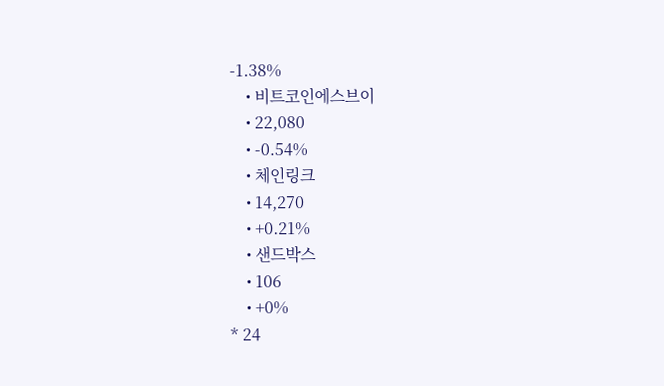-1.38%
    • 비트코인에스브이
    • 22,080
    • -0.54%
    • 체인링크
    • 14,270
    • +0.21%
    • 샌드박스
    • 106
    • +0%
* 24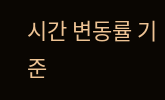시간 변동률 기준